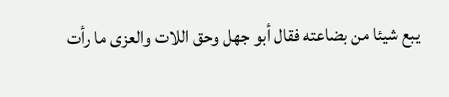يبع شيئا من بضاعته فقال أبو جهل وحق اللات والعزى ما رأت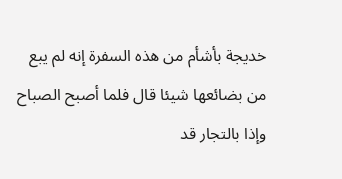خديجة بأشأم من هذه السفرة إنه لم يبع من بضائعها شيئا قال فلما أصبح الصباح وإذا بالتجار قد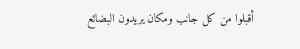أقبلوا من كل جانب ومكان يريدون البضائع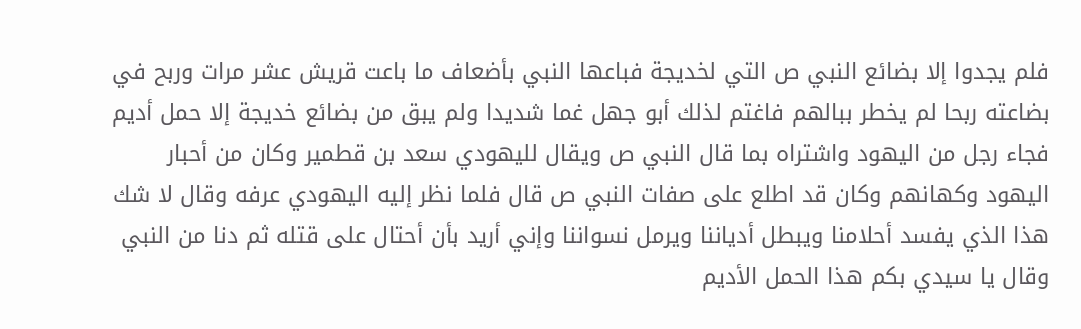فلم يجدوا إلا بضائع النبي ص التي لخديجة فباعها النبي بأضعاف ما باعت قريش عشر مرات وربح في بضاعته ربحا لم يخطر ببالهم فاغتم لذلك أبو جهل غما شديدا ولم يبق من بضائع خديجة إلا حمل أديم فجاء رجل من اليهود واشتراه بما قال النبي ص ويقال لليهودي سعد بن قطمير وكان من أحبار اليهود وكهانهم وكان قد اطلع على صفات النبي ص قال فلما نظر إليه اليهودي عرفه وقال لا شك هذا الذي يفسد أحلامنا ويبطل أدياننا ويرمل نسواننا وإني أريد بأن أحتال على قتله ثم دنا من النبي وقال يا سيدي بكم هذا الحمل الأديم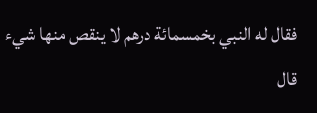فقال له النبي بخمسمائة درهم لا ينقص منها شيء قال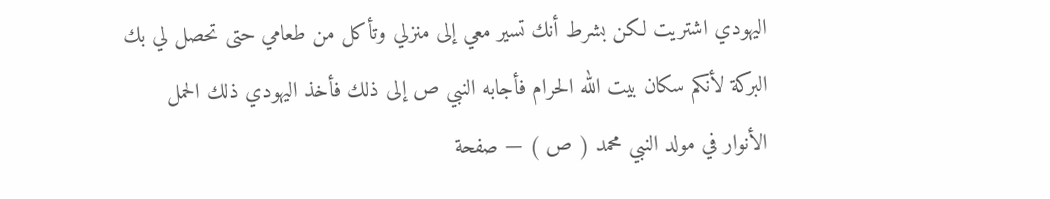اليهودي اشتريت لكن بشرط أنك تسير معي إلى منزلي وتأكل من طعامي حتى تحصل لي بك البركة لأنكم سكان بيت الله الحرام فأجابه النبي ص إلى ذلك فأخذ اليهودي ذلك الحمل
الأنوار في مولد النبي محمد ( ص ) — صفحة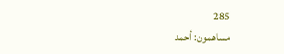285
مساهمون: أحمد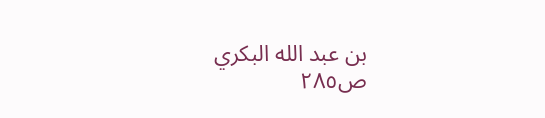بن عبد الله البكري
ص٢٨٥